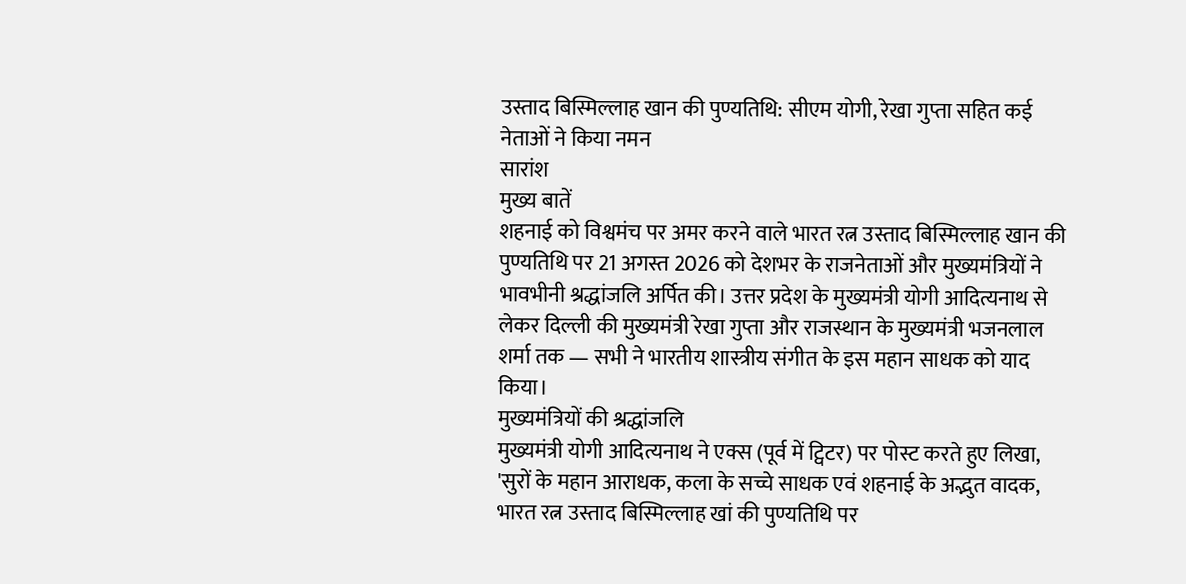उस्ताद बिस्मिल्लाह खान की पुण्यतिथि: सीएम योगी, रेखा गुप्ता सहित कई नेताओं ने किया नमन
सारांश
मुख्य बातें
शहनाई को विश्वमंच पर अमर करने वाले भारत रत्न उस्ताद बिस्मिल्लाह खान की पुण्यतिथि पर 21 अगस्त 2026 को देशभर के राजनेताओं और मुख्यमंत्रियों ने भावभीनी श्रद्धांजलि अर्पित की। उत्तर प्रदेश के मुख्यमंत्री योगी आदित्यनाथ से लेकर दिल्ली की मुख्यमंत्री रेखा गुप्ता और राजस्थान के मुख्यमंत्री भजनलाल शर्मा तक — सभी ने भारतीय शास्त्रीय संगीत के इस महान साधक को याद किया।
मुख्यमंत्रियों की श्रद्धांजलि
मुख्यमंत्री योगी आदित्यनाथ ने एक्स (पूर्व में ट्विटर) पर पोस्ट करते हुए लिखा, 'सुरों के महान आराधक, कला के सच्चे साधक एवं शहनाई के अद्भुत वादक, भारत रत्न उस्ताद बिस्मिल्लाह खां की पुण्यतिथि पर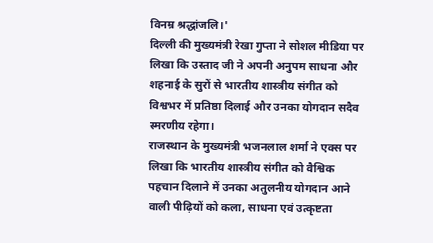विनम्र श्रद्धांजलि।'
दिल्ली की मुख्यमंत्री रेखा गुप्ता ने सोशल मीडिया पर लिखा कि उस्ताद जी ने अपनी अनुपम साधना और शहनाई के सुरों से भारतीय शास्त्रीय संगीत को विश्वभर में प्रतिष्ठा दिलाई और उनका योगदान सदैव स्मरणीय रहेगा।
राजस्थान के मुख्यमंत्री भजनलाल शर्मा ने एक्स पर लिखा कि भारतीय शास्त्रीय संगीत को वैश्विक पहचान दिलाने में उनका अतुलनीय योगदान आने वाली पीढ़ियों को कला, साधना एवं उत्कृष्टता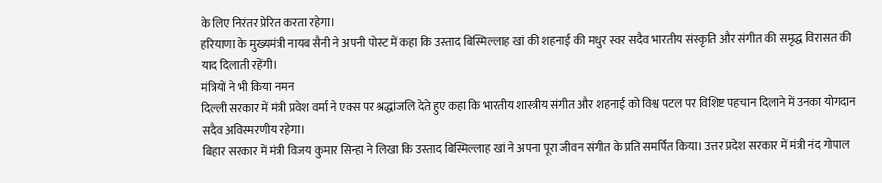के लिए निरंतर प्रेरित करता रहेगा।
हरियाणा के मुख्यमंत्री नायब सैनी ने अपनी पोस्ट में कहा कि उस्ताद बिस्मिल्लाह खां की शहनाई की मधुर स्वर सदैव भारतीय संस्कृति और संगीत की समृद्ध विरासत की याद दिलाती रहेंगी।
मंत्रियों ने भी किया नमन
दिल्ली सरकार में मंत्री प्रवेश वर्मा ने एक्स पर श्रद्धांजलि देते हुए कहा कि भारतीय शास्त्रीय संगीत और शहनाई को विश्व पटल पर विशिष्ट पहचान दिलाने में उनका योगदान सदैव अविस्मरणीय रहेगा।
बिहार सरकार में मंत्री विजय कुमार सिन्हा ने लिखा कि उस्ताद बिस्मिल्लाह खां ने अपना पूरा जीवन संगीत के प्रति समर्पित किया। उत्तर प्रदेश सरकार में मंत्री नंद गोपाल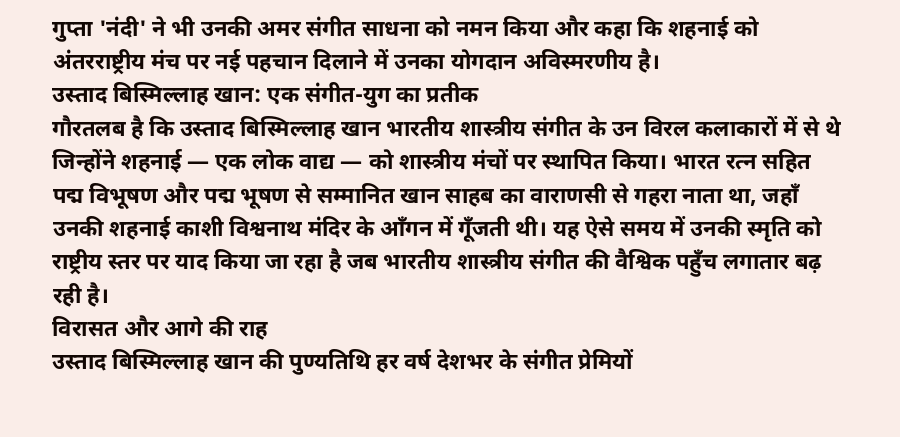गुप्ता 'नंदी' ने भी उनकी अमर संगीत साधना को नमन किया और कहा कि शहनाई को अंतरराष्ट्रीय मंच पर नई पहचान दिलाने में उनका योगदान अविस्मरणीय है।
उस्ताद बिस्मिल्लाह खान: एक संगीत-युग का प्रतीक
गौरतलब है कि उस्ताद बिस्मिल्लाह खान भारतीय शास्त्रीय संगीत के उन विरल कलाकारों में से थे जिन्होंने शहनाई — एक लोक वाद्य — को शास्त्रीय मंचों पर स्थापित किया। भारत रत्न सहित पद्म विभूषण और पद्म भूषण से सम्मानित खान साहब का वाराणसी से गहरा नाता था, जहाँ उनकी शहनाई काशी विश्वनाथ मंदिर के आँगन में गूँजती थी। यह ऐसे समय में उनकी स्मृति को राष्ट्रीय स्तर पर याद किया जा रहा है जब भारतीय शास्त्रीय संगीत की वैश्विक पहुँच लगातार बढ़ रही है।
विरासत और आगे की राह
उस्ताद बिस्मिल्लाह खान की पुण्यतिथि हर वर्ष देशभर के संगीत प्रेमियों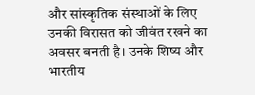और सांस्कृतिक संस्थाओं के लिए उनकी विरासत को जीवंत रखने का अवसर बनती है। उनके शिष्य और भारतीय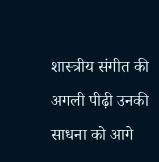शास्त्रीय संगीत की अगली पीढ़ी उनकी साधना को आगे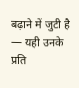बढ़ाने में जुटी है — यही उनके प्रति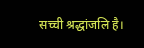सच्ची श्रद्धांजलि है।